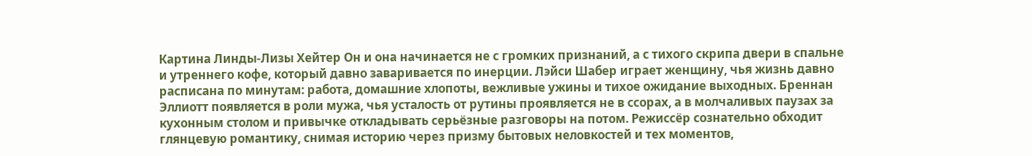Картина Линды-Лизы Хейтер Он и она начинается не с громких признаний, а с тихого скрипа двери в спальне и утреннего кофе, который давно заваривается по инерции. Лэйси Шабер играет женщину, чья жизнь давно расписана по минутам: работа, домашние хлопоты, вежливые ужины и тихое ожидание выходных. Бреннан Эллиотт появляется в роли мужа, чья усталость от рутины проявляется не в ссорах, а в молчаливых паузах за кухонным столом и привычке откладывать серьёзные разговоры на потом. Режиссёр сознательно обходит глянцевую романтику, снимая историю через призму бытовых неловкостей и тех моментов,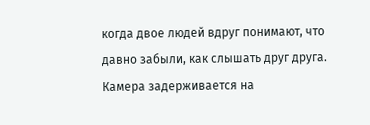когда двое людей вдруг понимают, что давно забыли, как слышать друг друга. Камера задерживается на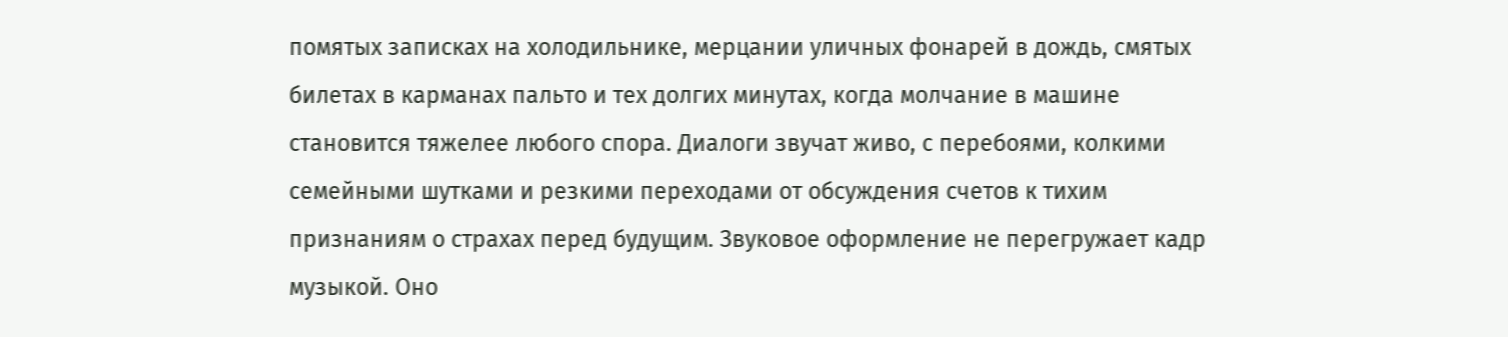помятых записках на холодильнике, мерцании уличных фонарей в дождь, смятых билетах в карманах пальто и тех долгих минутах, когда молчание в машине становится тяжелее любого спора. Диалоги звучат живо, с перебоями, колкими семейными шутками и резкими переходами от обсуждения счетов к тихим признаниям о страхах перед будущим. Звуковое оформление не перегружает кадр музыкой. Оно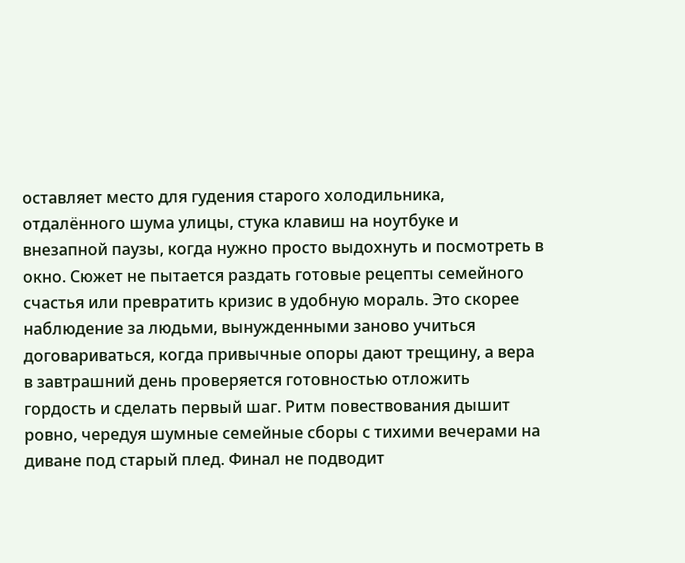оставляет место для гудения старого холодильника, отдалённого шума улицы, стука клавиш на ноутбуке и внезапной паузы, когда нужно просто выдохнуть и посмотреть в окно. Сюжет не пытается раздать готовые рецепты семейного счастья или превратить кризис в удобную мораль. Это скорее наблюдение за людьми, вынужденными заново учиться договариваться, когда привычные опоры дают трещину, а вера в завтрашний день проверяется готовностью отложить гордость и сделать первый шаг. Ритм повествования дышит ровно, чередуя шумные семейные сборы с тихими вечерами на диване под старый плед. Финал не подводит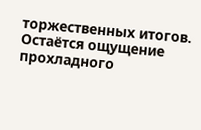торжественных итогов. Остаётся ощущение прохладного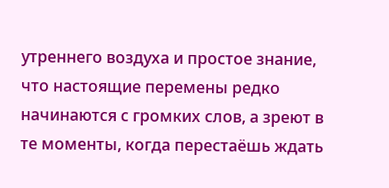утреннего воздуха и простое знание, что настоящие перемены редко начинаются с громких слов, а зреют в те моменты, когда перестаёшь ждать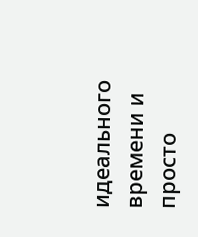идеального времени и просто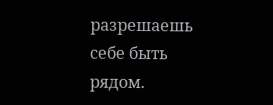разрешаешь себе быть рядом.